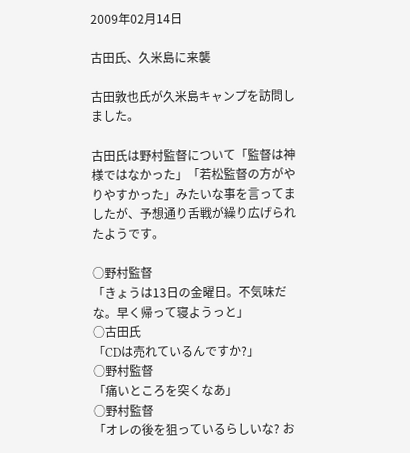2009年02月14日

古田氏、久米島に来襲

古田敦也氏が久米島キャンプを訪問しました。

古田氏は野村監督について「監督は神様ではなかった」「若松監督の方がやりやすかった」みたいな事を言ってましたが、予想通り舌戦が繰り広げられたようです。

○野村監督
「きょうは13日の金曜日。不気味だな。早く帰って寝ようっと」
○古田氏
「CDは売れているんですか?」
○野村監督
「痛いところを突くなあ」
○野村監督
「オレの後を狙っているらしいな? お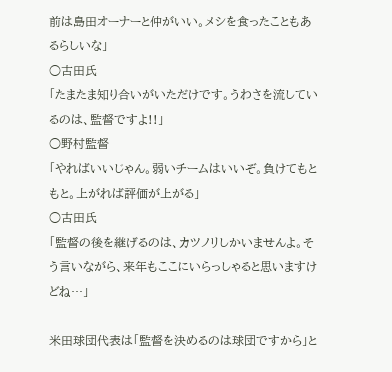前は島田オーナーと仲がいい。メシを食ったこともあるらしいな」
○古田氏
「たまたま知り合いがいただけです。うわさを流しているのは、監督ですよ!!」
○野村監督
「やればいいじゃん。弱いチームはいいぞ。負けてもともと。上がれば評価が上がる」
○古田氏
「監督の後を継げるのは、カツノリしかいませんよ。そう言いながら、来年もここにいらっしゃると思いますけどね…」

米田球団代表は「監督を決めるのは球団ですから」と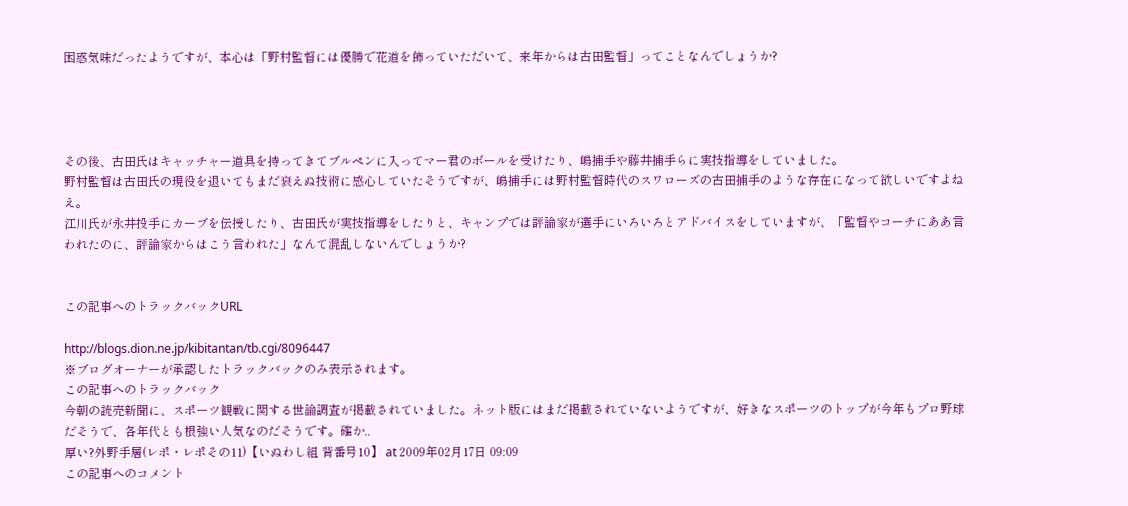困惑気味だったようですが、本心は「野村監督には優勝で花道を飾っていただいて、来年からは古田監督」ってことなんでしょうか?




その後、古田氏はキャッチャー道具を持ってきてブルペンに入ってマー君のボールを受けたり、嶋捕手や藤井捕手らに実技指導をしていました。
野村監督は古田氏の現役を退いてもまだ衰えぬ技術に感心していたそうですが、嶋捕手には野村監督時代のスワローズの古田捕手のような存在になって欲しいですよねえ。
江川氏が永井投手にカーブを伝授したり、古田氏が実技指導をしたりと、キャンプでは評論家が選手にいろいろとアドバイスをしていますが、「監督やコーチにああ言われたのに、評論家からはこう言われた」なんて混乱しないんでしょうか?


この記事へのトラックバックURL

http://blogs.dion.ne.jp/kibitantan/tb.cgi/8096447
※ブログオーナーが承認したトラックバックのみ表示されます。
この記事へのトラックバック
今朝の読売新聞に、スポーツ観戦に関する世論調査が掲載されていました。ネット版にはまだ掲載されていないようですが、好きなスポーツのトップが今年もプロ野球だそうで、各年代とも根強い人気なのだそうです。確か..
厚い?外野手層(レポ・レポその11)【いぬわし組 背番号10】 at 2009年02月17日 09:09
この記事へのコメント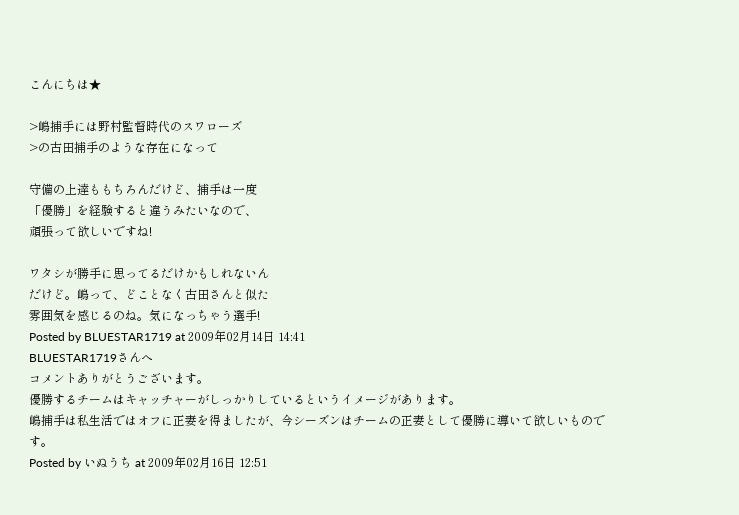こんにちは★

>嶋捕手には野村監督時代のスワローズ
>の古田捕手のような存在になって

守備の上達ももちろんだけど、捕手は一度
「優勝」を経験すると違うみたいなので、
頑張って欲しいですね!

ワタシが勝手に思ってるだけかもしれないん
だけど。嶋って、どことなく古田さんと似た
雰囲気を感じるのね。気になっちゃう選手!
Posted by BLUESTAR1719 at 2009年02月14日 14:41
BLUESTAR1719さんへ
コメントありがとうございます。
優勝するチームはキャッチャーがしっかりしているというイメージがあります。
嶋捕手は私生活ではオフに正妻を得ましたが、今シーズンはチームの正妻として優勝に導いて欲しいものです。
Posted by いぬうち at 2009年02月16日 12:51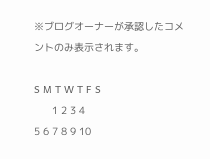※ブログオーナーが承認したコメントのみ表示されます。

S M T W T F S
      1 2 3 4
5 6 7 8 9 10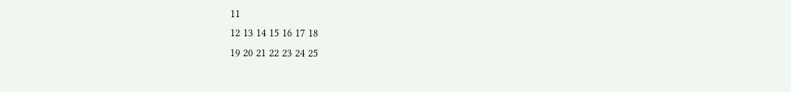11
12 13 14 15 16 17 18
19 20 21 22 23 24 25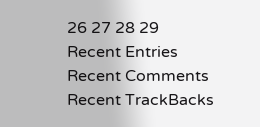26 27 28 29
Recent Entries
Recent Comments
Recent TrackBacks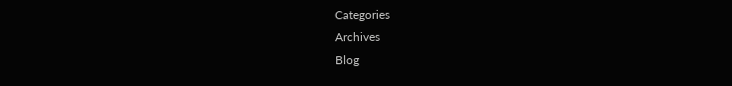Categories
Archives
Blog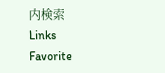内検索
Links
Favorite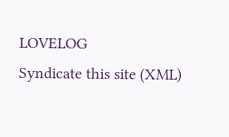LOVELOG
Syndicate this site (XML)